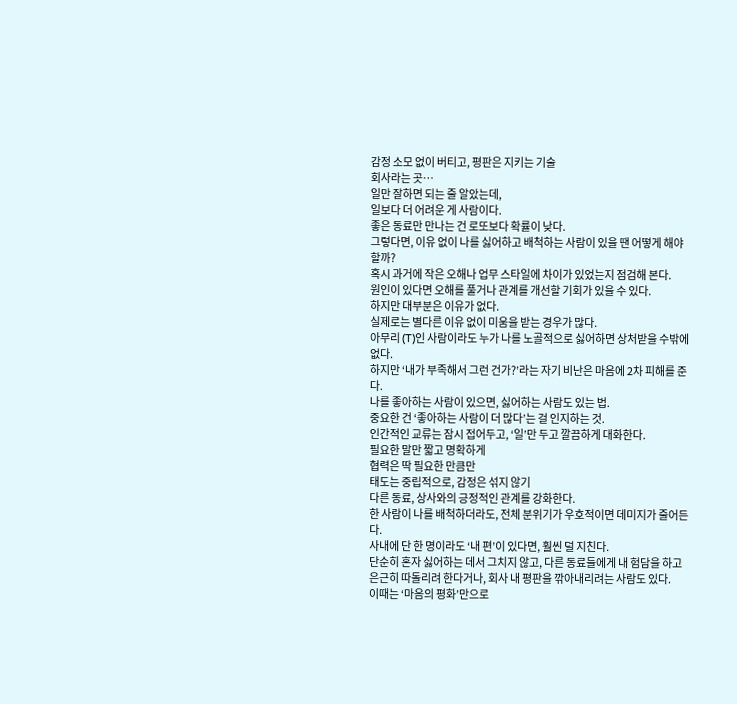감정 소모 없이 버티고, 평판은 지키는 기술
회사라는 곳…
일만 잘하면 되는 줄 알았는데,
일보다 더 어려운 게 사람이다.
좋은 동료만 만나는 건 로또보다 확률이 낮다.
그렇다면, 이유 없이 나를 싫어하고 배척하는 사람이 있을 땐 어떻게 해야 할까?
혹시 과거에 작은 오해나 업무 스타일에 차이가 있었는지 점검해 본다.
원인이 있다면 오해를 풀거나 관계를 개선할 기회가 있을 수 있다.
하지만 대부분은 이유가 없다.
실제로는 별다른 이유 없이 미움을 받는 경우가 많다.
아무리 (T)인 사람이라도 누가 나를 노골적으로 싫어하면 상처받을 수밖에 없다.
하지만 ‘내가 부족해서 그런 건가?’라는 자기 비난은 마음에 2차 피해를 준다.
나를 좋아하는 사람이 있으면, 싫어하는 사람도 있는 법.
중요한 건 ‘좋아하는 사람이 더 많다’는 걸 인지하는 것.
인간적인 교류는 잠시 접어두고, ‘일’만 두고 깔끔하게 대화한다.
필요한 말만 짧고 명확하게
협력은 딱 필요한 만큼만
태도는 중립적으로, 감정은 섞지 않기
다른 동료, 상사와의 긍정적인 관계를 강화한다.
한 사람이 나를 배척하더라도, 전체 분위기가 우호적이면 데미지가 줄어든다.
사내에 단 한 명이라도 ‘내 편’이 있다면, 훨씬 덜 지친다.
단순히 혼자 싫어하는 데서 그치지 않고, 다른 동료들에게 내 험담을 하고 은근히 따돌리려 한다거나, 회사 내 평판을 깎아내리려는 사람도 있다.
이때는 ‘마음의 평화’만으로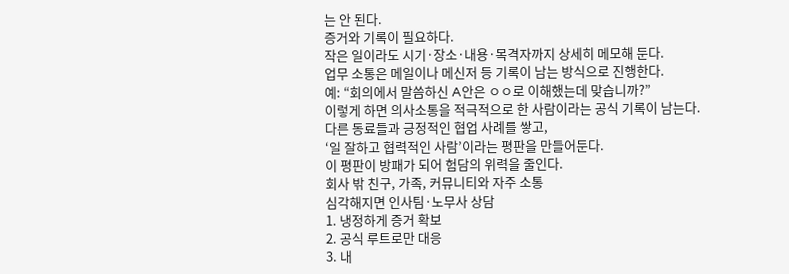는 안 된다.
증거와 기록이 필요하다.
작은 일이라도 시기·장소·내용·목격자까지 상세히 메모해 둔다.
업무 소통은 메일이나 메신저 등 기록이 남는 방식으로 진행한다.
예: “회의에서 말씀하신 A안은 ㅇㅇ로 이해했는데 맞습니까?”
이렇게 하면 의사소통을 적극적으로 한 사람이라는 공식 기록이 남는다.
다른 동료들과 긍정적인 협업 사례를 쌓고,
‘일 잘하고 협력적인 사람’이라는 평판을 만들어둔다.
이 평판이 방패가 되어 험담의 위력을 줄인다.
회사 밖 친구, 가족, 커뮤니티와 자주 소통
심각해지면 인사팀·노무사 상담
1. 냉정하게 증거 확보
2. 공식 루트로만 대응
3. 내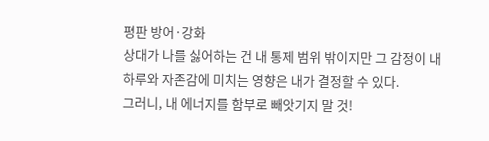평판 방어·강화
상대가 나를 싫어하는 건 내 통제 범위 밖이지만 그 감정이 내 하루와 자존감에 미치는 영향은 내가 결정할 수 있다.
그러니, 내 에너지를 함부로 빼앗기지 말 것!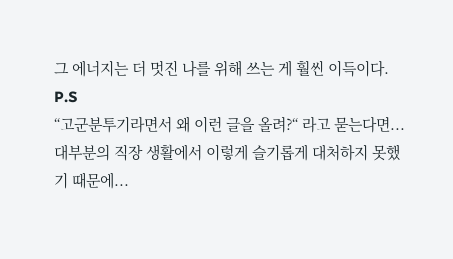그 에너지는 더 멋진 나를 위해 쓰는 게 훨씬 이득이다.
P.S
“고군분투기라면서 왜 이런 글을 올려?“ 라고 묻는다면...
대부분의 직장 생활에서 이렇게 슬기롭게 대처하지 못했기 때문에...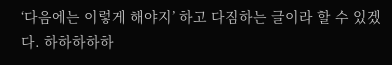‘다음에는 이렇게 해야지’ 하고 다짐하는 글이라 할 수 있겠다. 하하하하하